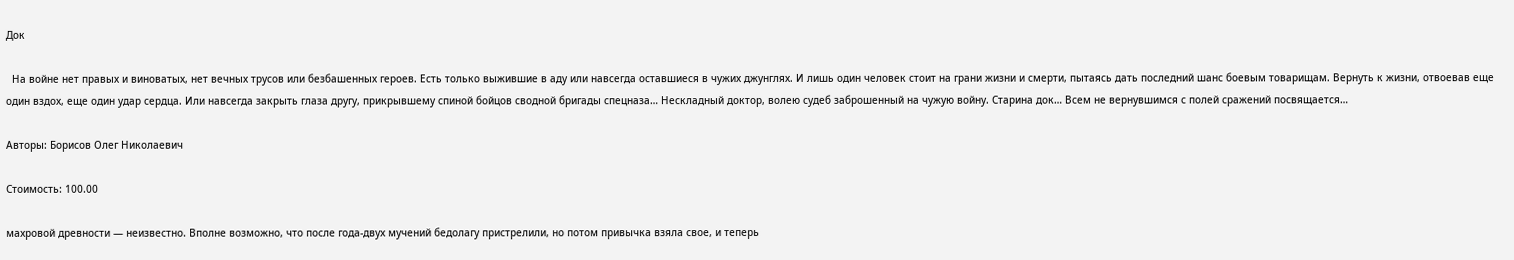Док

  На войне нет правых и виноватых, нет вечных трусов или безбашенных героев. Есть только выжившие в аду или навсегда оставшиеся в чужих джунглях. И лишь один человек стоит на грани жизни и смерти, пытаясь дать последний шанс боевым товарищам. Вернуть к жизни, отвоевав еще один вздох, еще один удар сердца. Или навсегда закрыть глаза другу, прикрывшему спиной бойцов сводной бригады спецназа… Нескладный доктор, волею судеб заброшенный на чужую войну. Старина док… Всем не вернувшимся с полей сражений посвящается…

Авторы: Борисов Олег Николаевич

Стоимость: 100.00

махровой древности — неизвестно. Вполне возможно, что после года-двух мучений бедолагу пристрелили, но потом привычка взяла свое, и теперь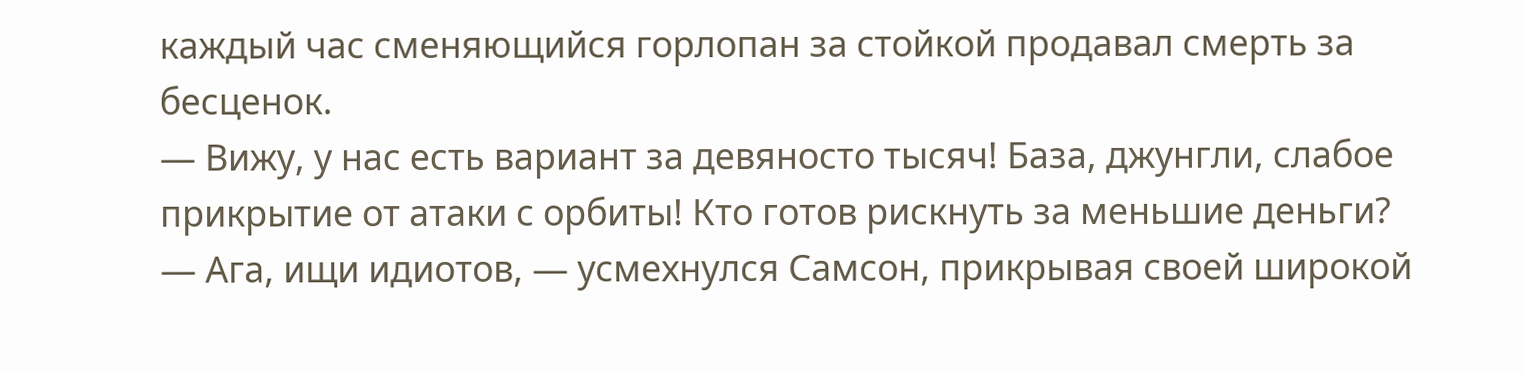каждый час сменяющийся горлопан за стойкой продавал смерть за бесценок.
— Вижу, у нас есть вариант за девяносто тысяч! База, джунгли, слабое прикрытие от атаки с орбиты! Кто готов рискнуть за меньшие деньги?
— Ага, ищи идиотов, — усмехнулся Самсон, прикрывая своей широкой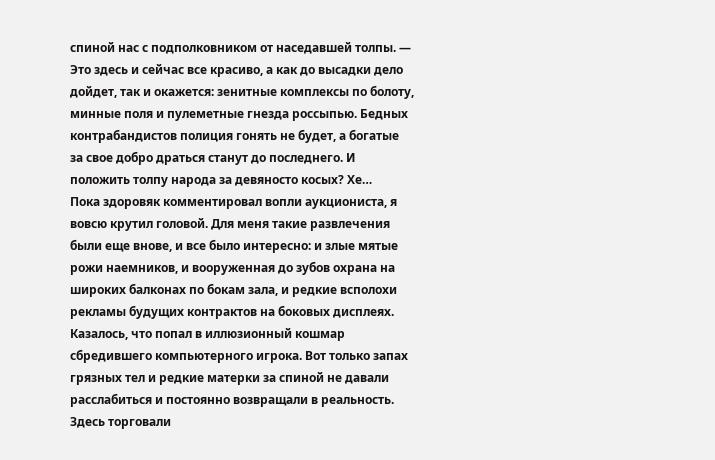спиной нас с подполковником от наседавшей толпы. — Это здесь и сейчас все красиво, а как до высадки дело дойдет, так и окажется: зенитные комплексы по болоту, минные поля и пулеметные гнезда россыпью. Бедных контрабандистов полиция гонять не будет, а богатые за свое добро драться станут до последнего. И положить толпу народа за девяносто косых? Хе…
Пока здоровяк комментировал вопли аукциониста, я вовсю крутил головой. Для меня такие развлечения были еще внове, и все было интересно: и злые мятые рожи наемников, и вооруженная до зубов охрана на широких балконах по бокам зала, и редкие всполохи рекламы будущих контрактов на боковых дисплеях. Казалось, что попал в иллюзионный кошмар сбредившего компьютерного игрока. Вот только запах грязных тел и редкие матерки за спиной не давали расслабиться и постоянно возвращали в реальность. Здесь торговали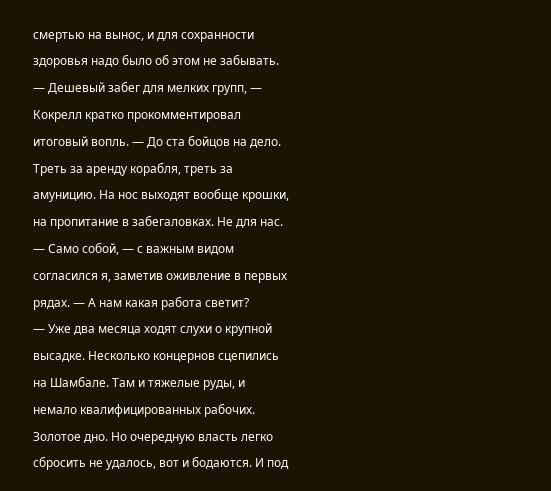смертью на вынос, и для сохранности здоровья надо было об этом не забывать.
— Дешевый забег для мелких групп, — Кокрелл кратко прокомментировал итоговый вопль. — До ста бойцов на дело. Треть за аренду корабля, треть за амуницию. На нос выходят вообще крошки, на пропитание в забегаловках. Не для нас.
— Само собой, — с важным видом согласился я, заметив оживление в первых рядах. — А нам какая работа светит?
— Уже два месяца ходят слухи о крупной высадке. Несколько концернов сцепились на Шамбале. Там и тяжелые руды, и немало квалифицированных рабочих. Золотое дно. Но очередную власть легко сбросить не удалось, вот и бодаются. И под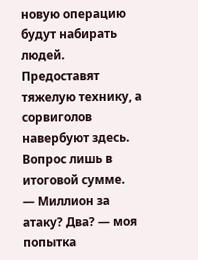новую операцию будут набирать людей. Предоставят тяжелую технику, а сорвиголов навербуют здесь. Вопрос лишь в итоговой сумме.
— Миллион за атаку? Два? — моя попытка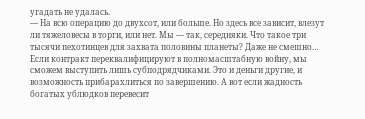угадать не удалась.
— На всю операцию до двухсот, или больше. Но здесь все зависит, влезут ли тяжеловесы в торги, или нет. Мы — так, середняки. Что такое три тысячи пехотинцев для захвата половины планеты? Даже не смешно… Если контракт переквалифицируют в полномасштабную войну, мы сможем выступить лишь субподрядчиками. Это и деньги другие, и возможность прибарахлиться по завершению. А вот если жадность богатых ублюдков перевесит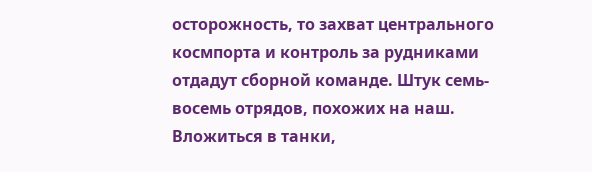осторожность, то захват центрального космпорта и контроль за рудниками отдадут сборной команде. Штук семь-восемь отрядов, похожих на наш. Вложиться в танки,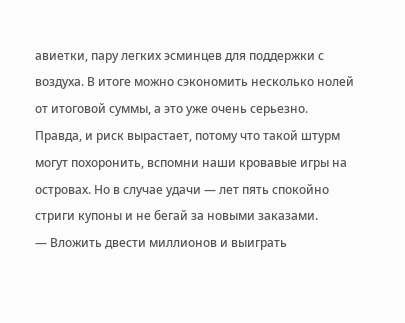авиетки, пару легких эсминцев для поддержки с воздуха. В итоге можно сэкономить несколько нолей от итоговой суммы, а это уже очень серьезно. Правда, и риск вырастает, потому что такой штурм могут похоронить, вспомни наши кровавые игры на островах. Но в случае удачи — лет пять спокойно стриги купоны и не бегай за новыми заказами.
— Вложить двести миллионов и выиграть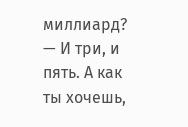миллиард?
— И три, и пять. А как ты хочешь,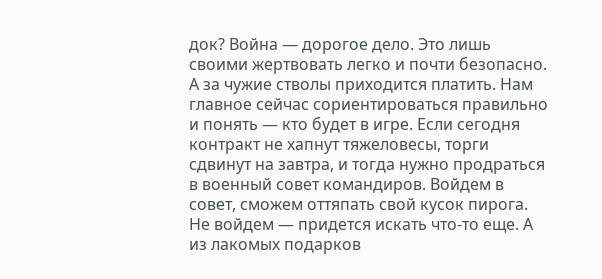док? Война — дорогое дело. Это лишь своими жертвовать легко и почти безопасно. А за чужие стволы приходится платить. Нам главное сейчас сориентироваться правильно и понять — кто будет в игре. Если сегодня контракт не хапнут тяжеловесы, торги сдвинут на завтра, и тогда нужно продраться в военный совет командиров. Войдем в совет, сможем оттяпать свой кусок пирога. Не войдем — придется искать что-то еще. А из лакомых подарков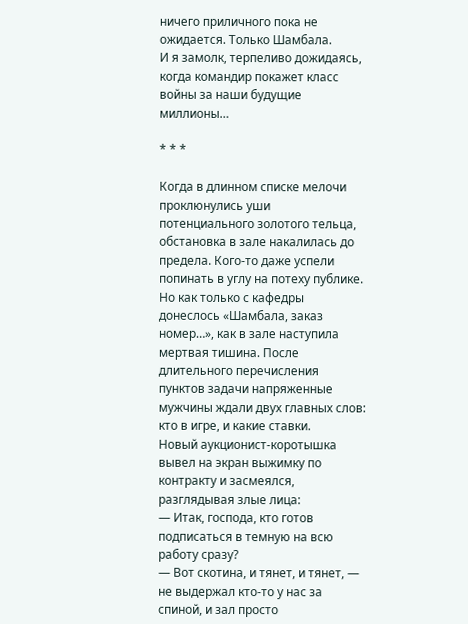ничего приличного пока не ожидается. Только Шамбала.
И я замолк, терпеливо дожидаясь, когда командир покажет класс войны за наши будущие миллионы…

* * *

Когда в длинном списке мелочи проклюнулись уши потенциального золотого тельца, обстановка в зале накалилась до предела. Кого-то даже успели попинать в углу на потеху публике. Но как только с кафедры донеслось «Шамбала, заказ номер…», как в зале наступила мертвая тишина. После длительного перечисления пунктов задачи напряженные мужчины ждали двух главных слов: кто в игре, и какие ставки.
Новый аукционист-коротышка вывел на экран выжимку по контракту и засмеялся, разглядывая злые лица:
— Итак, господа, кто готов подписаться в темную на всю работу сразу?
— Вот скотина, и тянет, и тянет, — не выдержал кто-то у нас за спиной, и зал просто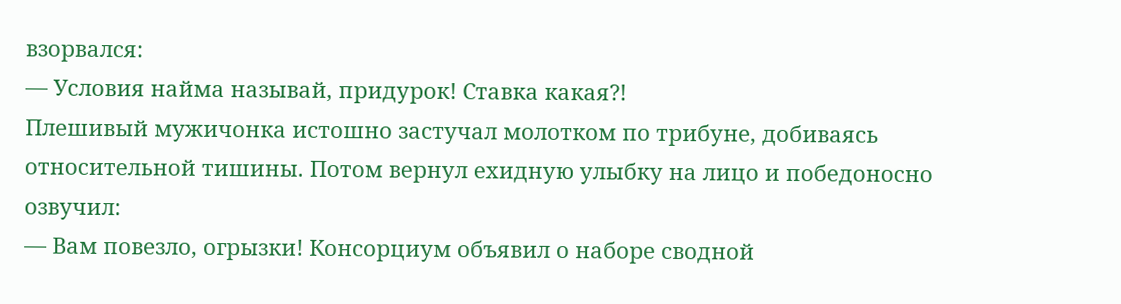взорвался:
— Условия найма называй, придурок! Ставка какая?!
Плешивый мужичонка истошно застучал молотком по трибуне, добиваясь относительной тишины. Потом вернул ехидную улыбку на лицо и победоносно озвучил:
— Вам повезло, огрызки! Консорциум объявил о наборе сводной